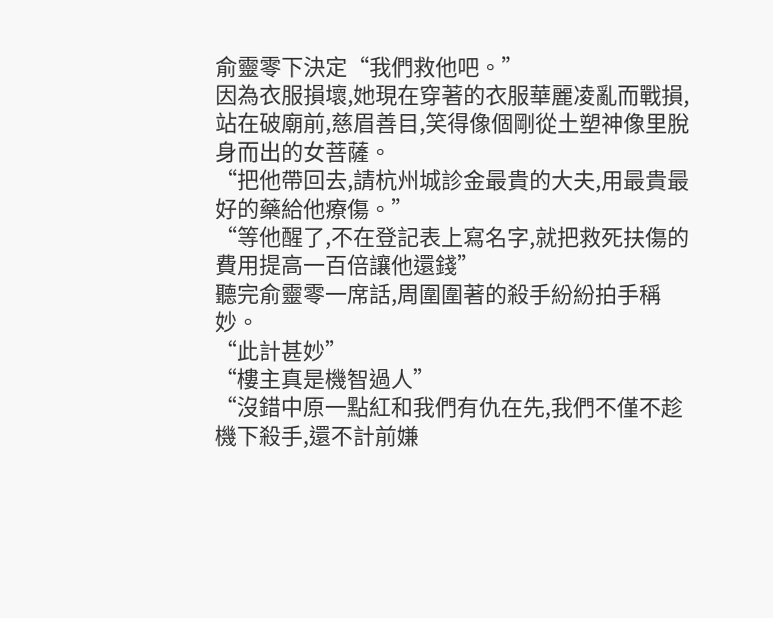俞靈零下決定“我們救他吧。”
因為衣服損壞,她現在穿著的衣服華麗凌亂而戰損,站在破廟前,慈眉善目,笑得像個剛從土塑神像里脫身而出的女菩薩。
“把他帶回去,請杭州城診金最貴的大夫,用最貴最好的藥給他療傷。”
“等他醒了,不在登記表上寫名字,就把救死扶傷的費用提高一百倍讓他還錢”
聽完俞靈零一席話,周圍圍著的殺手紛紛拍手稱妙。
“此計甚妙”
“樓主真是機智過人”
“沒錯中原一點紅和我們有仇在先,我們不僅不趁機下殺手,還不計前嫌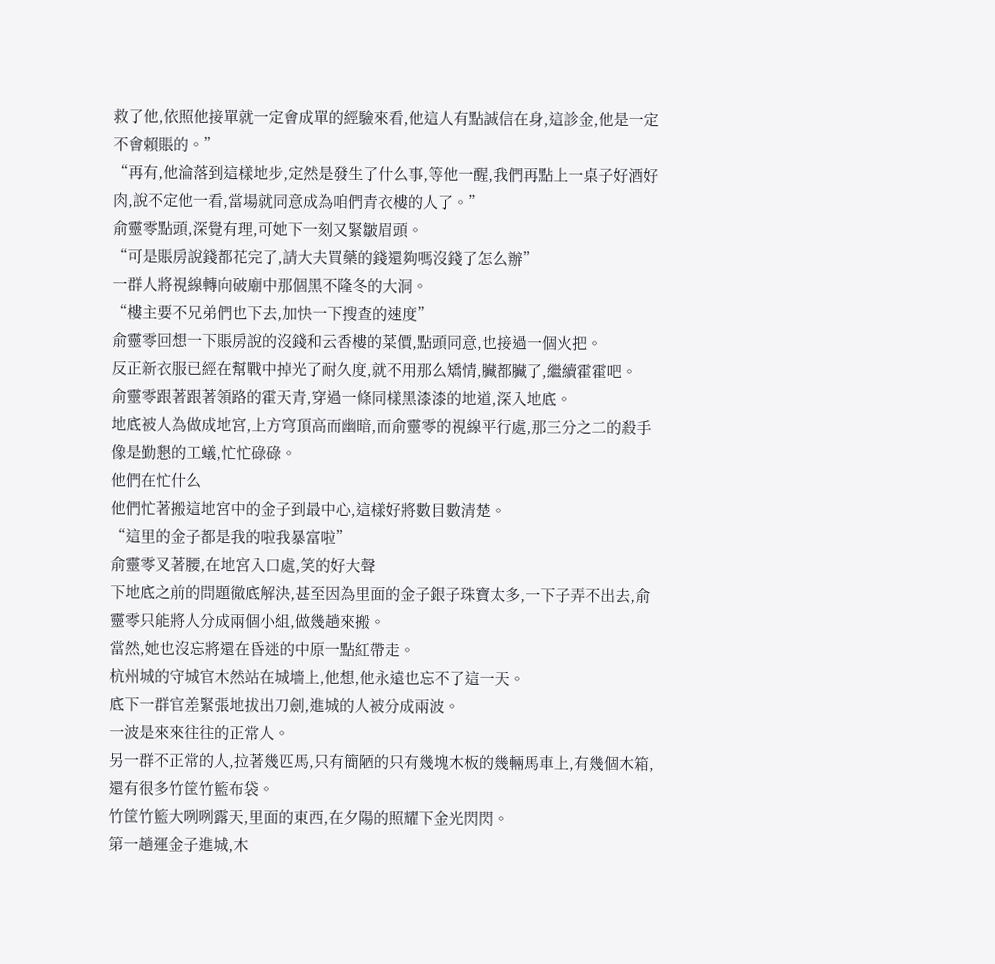救了他,依照他接單就一定會成單的經驗來看,他這人有點誠信在身,這診金,他是一定不會賴賬的。”
“再有,他淪落到這樣地步,定然是發生了什么事,等他一醒,我們再點上一桌子好酒好肉,說不定他一看,當場就同意成為咱們青衣樓的人了。”
俞靈零點頭,深覺有理,可她下一刻又緊皺眉頭。
“可是賬房說錢都花完了,請大夫買藥的錢還夠嗎沒錢了怎么辦”
一群人將視線轉向破廟中那個黑不隆冬的大洞。
“樓主要不兄弟們也下去,加快一下搜查的速度”
俞靈零回想一下賬房說的沒錢和云香樓的菜價,點頭同意,也接過一個火把。
反正新衣服已經在幫戰中掉光了耐久度,就不用那么矯情,臟都臟了,繼續霍霍吧。
俞靈零跟著跟著領路的霍天青,穿過一條同樣黑漆漆的地道,深入地底。
地底被人為做成地宮,上方穹頂高而幽暗,而俞靈零的視線平行處,那三分之二的殺手像是勤懇的工蟻,忙忙碌碌。
他們在忙什么
他們忙著搬這地宮中的金子到最中心,這樣好將數目數清楚。
“這里的金子都是我的啦我暴富啦”
俞靈零叉著腰,在地宮入口處,笑的好大聲
下地底之前的問題徹底解決,甚至因為里面的金子銀子珠寶太多,一下子弄不出去,俞靈零只能將人分成兩個小組,做幾趟來搬。
當然,她也沒忘將還在昏迷的中原一點紅帶走。
杭州城的守城官木然站在城墻上,他想,他永遠也忘不了這一天。
底下一群官差緊張地拔出刀劍,進城的人被分成兩波。
一波是來來往往的正常人。
另一群不正常的人,拉著幾匹馬,只有簡陋的只有幾塊木板的幾輛馬車上,有幾個木箱,還有很多竹筐竹籃布袋。
竹筐竹籃大咧咧露天,里面的東西,在夕陽的照耀下金光閃閃。
第一趟運金子進城,木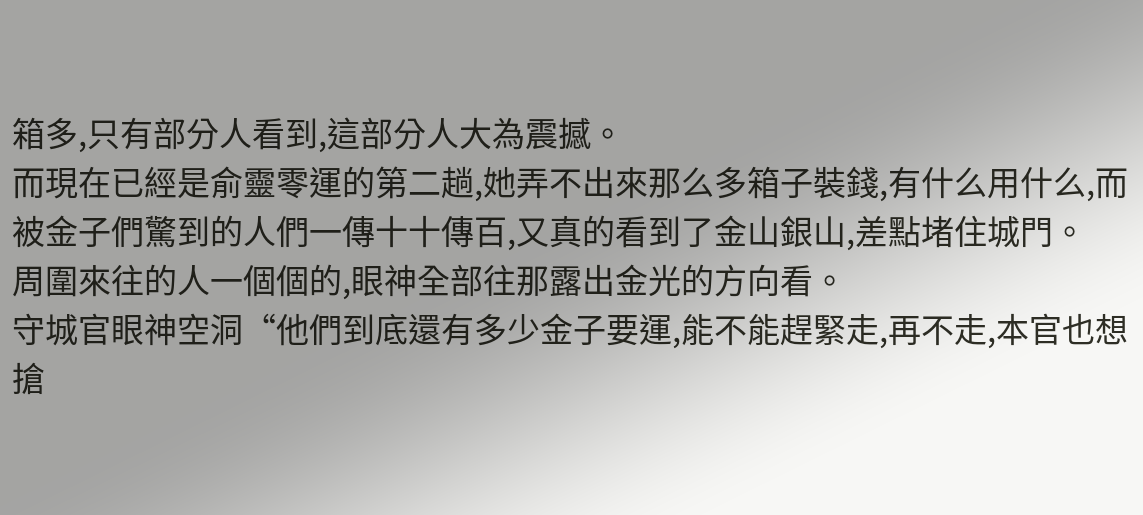箱多,只有部分人看到,這部分人大為震撼。
而現在已經是俞靈零運的第二趟,她弄不出來那么多箱子裝錢,有什么用什么,而被金子們驚到的人們一傳十十傳百,又真的看到了金山銀山,差點堵住城門。
周圍來往的人一個個的,眼神全部往那露出金光的方向看。
守城官眼神空洞“他們到底還有多少金子要運,能不能趕緊走,再不走,本官也想搶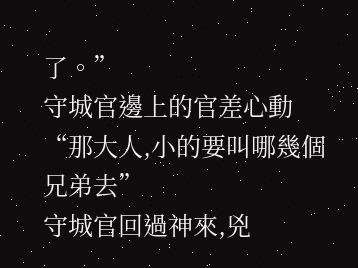了。”
守城官邊上的官差心動“那大人,小的要叫哪幾個兄弟去”
守城官回過神來,兇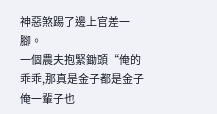神惡煞踢了邊上官差一腳。
一個農夫抱緊鋤頭“俺的乖乖,那真是金子都是金子俺一輩子也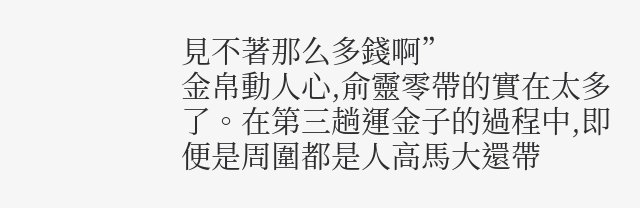見不著那么多錢啊”
金帛動人心,俞靈零帶的實在太多了。在第三趟運金子的過程中,即便是周圍都是人高馬大還帶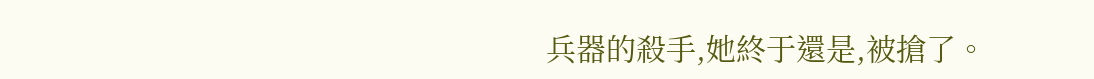兵器的殺手,她終于還是,被搶了。